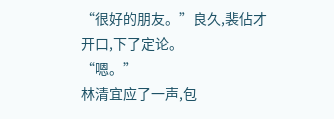“很好的朋友。”良久,裴佔才开口,下了定论。
“嗯。”
林清宜应了一声,包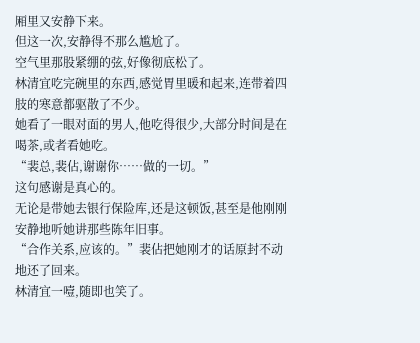厢里又安静下来。
但这一次,安静得不那么尴尬了。
空气里那股紧绷的弦,好像彻底松了。
林清宜吃完碗里的东西,感觉胃里暖和起来,连带着四肢的寒意都驱散了不少。
她看了一眼对面的男人,他吃得很少,大部分时间是在喝茶,或者看她吃。
“裴总,裴佔,谢谢你……做的一切。”
这句感谢是真心的。
无论是带她去银行保险库,还是这顿饭,甚至是他刚刚安静地听她讲那些陈年旧事。
“合作关系,应该的。”裴佔把她刚才的话原封不动地还了回来。
林清宜一噎,随即也笑了。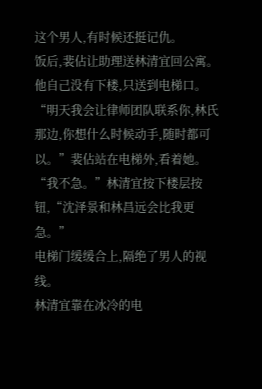这个男人,有时候还挺记仇。
饭后,裴佔让助理送林清宜回公寓。
他自己没有下楼,只送到电梯口。
“明天我会让律师团队联系你,林氏那边,你想什么时候动手,随时都可以。”裴佔站在电梯外,看着她。
“我不急。”林清宜按下楼层按钮,“沈泽景和林昌远会比我更急。”
电梯门缓缓合上,隔绝了男人的视线。
林清宜靠在冰冷的电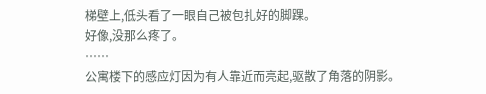梯壁上,低头看了一眼自己被包扎好的脚踝。
好像,没那么疼了。
……
公寓楼下的感应灯因为有人靠近而亮起,驱散了角落的阴影。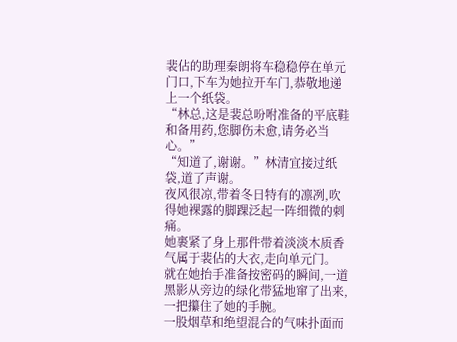裴佔的助理秦朗将车稳稳停在单元门口,下车为她拉开车门,恭敬地递上一个纸袋。
“林总,这是裴总吩咐准备的平底鞋和备用药,您脚伤未愈,请务必当心。”
“知道了,谢谢。”林清宜接过纸袋,道了声谢。
夜风很凉,带着冬日特有的凛冽,吹得她裸露的脚踝泛起一阵细微的刺痛。
她裹紧了身上那件带着淡淡木质香气属于裴佔的大衣,走向单元门。
就在她抬手准备按密码的瞬间,一道黑影从旁边的绿化带猛地窜了出来,一把攥住了她的手腕。
一股烟草和绝望混合的气味扑面而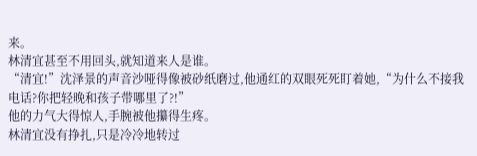来。
林清宜甚至不用回头,就知道来人是谁。
“清宜!”沈泽景的声音沙哑得像被砂纸磨过,他通红的双眼死死盯着她,“为什么不接我电话?你把轻晚和孩子带哪里了?!”
他的力气大得惊人,手腕被他攥得生疼。
林清宜没有挣扎,只是冷冷地转过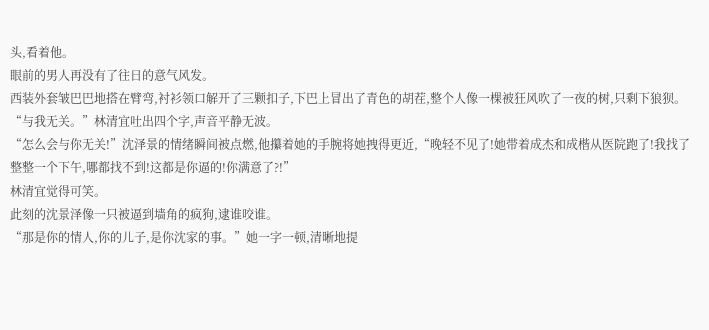头,看着他。
眼前的男人再没有了往日的意气风发。
西装外套皱巴巴地搭在臂弯,衬衫领口解开了三颗扣子,下巴上冒出了青色的胡茬,整个人像一棵被狂风吹了一夜的树,只剩下狼狈。
“与我无关。”林清宜吐出四个字,声音平静无波。
“怎么会与你无关!”沈泽景的情绪瞬间被点燃,他攥着她的手腕将她拽得更近,“晚轻不见了!她带着成杰和成楷从医院跑了!我找了整整一个下午,哪都找不到!这都是你逼的!你满意了?!”
林清宜觉得可笑。
此刻的沈景泽像一只被逼到墙角的疯狗,逮谁咬谁。
“那是你的情人,你的儿子,是你沈家的事。”她一字一顿,清晰地提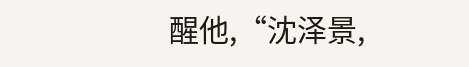醒他,“沈泽景,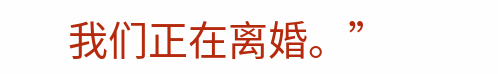我们正在离婚。”